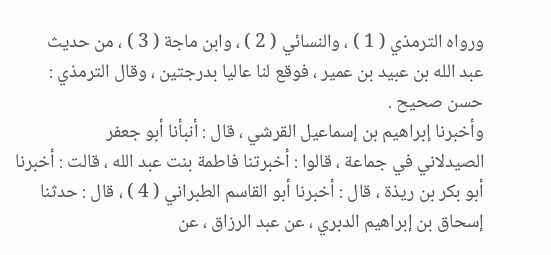ورواه الترمذي ( 1 ) ، والنسائي ( 2 ) ، وابن ماجة ( 3 ) ، من حديث
عبد الله بن عبيد بن عمير ، فوقع لنا عاليا بدرجتين ، وقال الترمذي :
حسن صحيح .
وأخبرنا إبراهيم بن إسماعيل القرشي ، قال : أنبأنا أبو جعفر
الصيدلاني في جماعة ، قالوا : أخبرتنا فاطمة بنت عبد الله ، قالت : أخبرنا
أبو بكر بن ريذة ، قال : أخبرنا أبو القاسم الطبراني ( 4 ) ، قال : حدثنا
إسحاق بن إبراهيم الدبري ، عن عبد الرزاق ، عن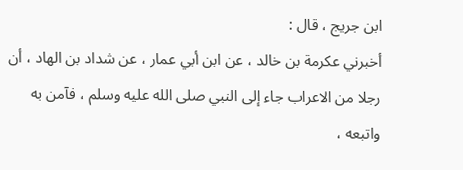ابن جريج ، قال :
أخبرني عكرمة بن خالد ، عن ابن أبي عمار ، عن شداد بن الهاد ، أن
رجلا من الاعراب جاء إلى النبي صلى الله عليه وسلم ، فآمن به
واتبعه ،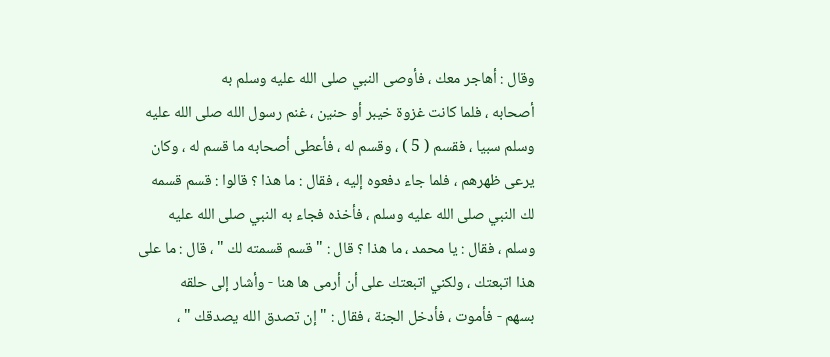وقال : أهاجر معك ، فأوصى النبي صلى الله عليه وسلم به
أصحابه ، فلما كانت غزوة خيبر أو حنين ، غنم رسول الله صلى الله عليه
وسلم سبيا ، فقسم ( 5 ) ، وقسم له ، فأعطى أصحابه ما قسم له ، وكان
يرعى ظهرهم ، فلما جاء دفعوه إليه ، فقال : ما هذا ؟ قالوا : قسم قسمه
لك النبي صلى الله عليه وسلم ، فأخذه فجاء به النبي صلى الله عليه
وسلم ، فقال : يا محمد ، ما هذا ؟ قال : " قسم قسمته لك " ، قال : ما على
هذا اتبعتك ، ولكني اتبعتك على أن أرمى ها هنا - وأشار إلى حلقه
بسهم - فأموت ، فأدخل الجنة ، فقال : " إن تصدق الله يصدقك " ،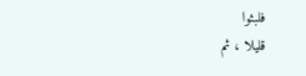فلبثوا
قليلا ، ثم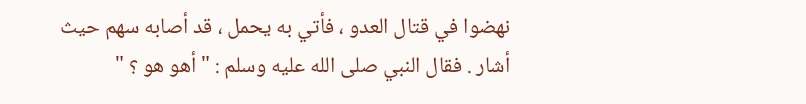نهضوا في قتال العدو ، فأتي به يحمل ، قد أصابه سهم حيث
أشار . فقال النبي صلى الله عليه وسلم : " أهو هو ؟ "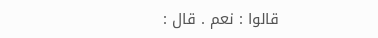قالوا : نعم . قال :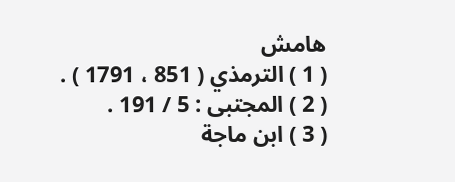هامش
( 1 ) الترمذي ( 851 ، 1791 ) .
( 2 ) المجتبى : 5 / 191 .
( 3 ) ابن ماجة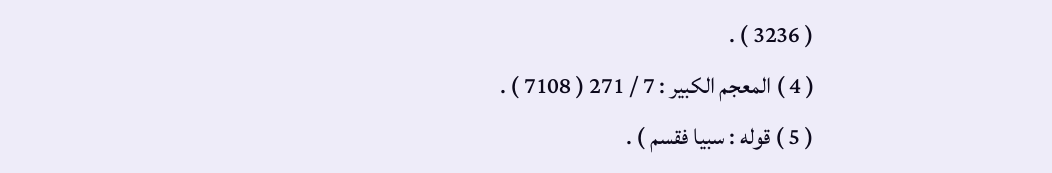( 3236 ) .
( 4 ) المعجم الكبير : 7 / 271 ( 7108 ) .
( 5 ) قوله : سبيا فقسم ) .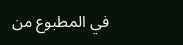في المطبوع من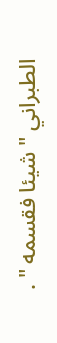الطبراني " شيئا فقسمه " .